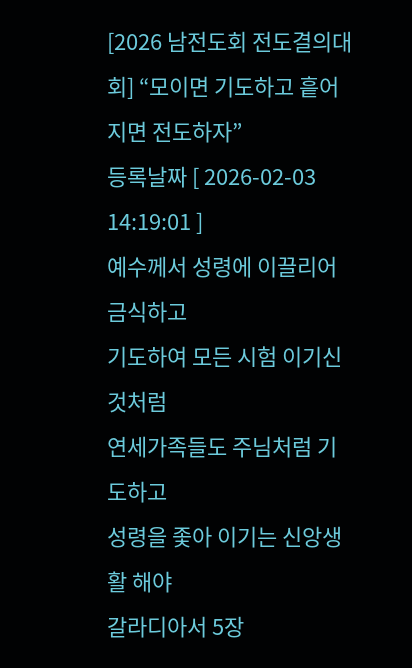[2026 남전도회 전도결의대회] “모이면 기도하고 흩어지면 전도하자”
등록날짜 [ 2026-02-03 14:19:01 ]
예수께서 성령에 이끌리어 금식하고
기도하여 모든 시험 이기신 것처럼
연세가족들도 주님처럼 기도하고
성령을 좇아 이기는 신앙생활 해야
갈라디아서 5장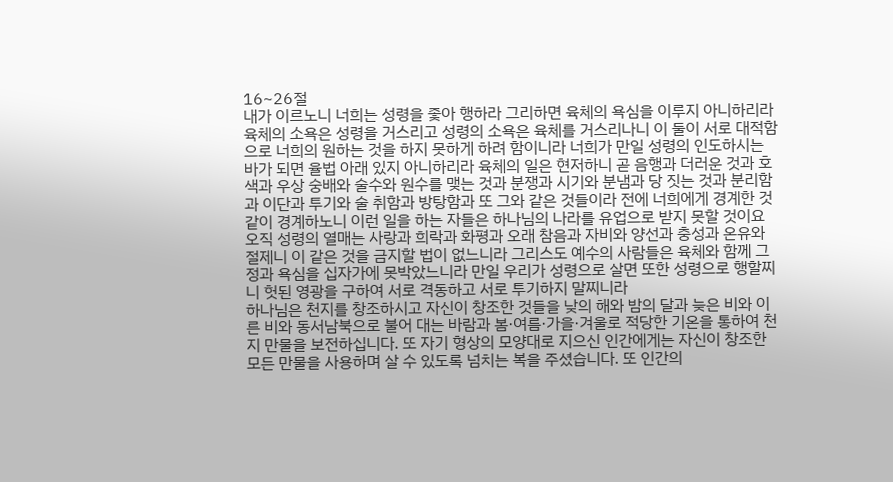16~26절
내가 이르노니 너희는 성령을 좇아 행하라 그리하면 육체의 욕심을 이루지 아니하리라 육체의 소욕은 성령을 거스리고 성령의 소욕은 육체를 거스리나니 이 둘이 서로 대적함으로 너희의 원하는 것을 하지 못하게 하려 함이니라 너희가 만일 성령의 인도하시는 바가 되면 율법 아래 있지 아니하리라 육체의 일은 현저하니 곧 음행과 더러운 것과 호색과 우상 숭배와 술수와 원수를 맺는 것과 분쟁과 시기와 분냄과 당 짓는 것과 분리함과 이단과 투기와 술 취함과 방탕함과 또 그와 같은 것들이라 전에 너희에게 경계한 것같이 경계하노니 이런 일을 하는 자들은 하나님의 나라를 유업으로 받지 못할 것이요 오직 성령의 열매는 사랑과 희락과 화평과 오래 참음과 자비와 양선과 충성과 온유와 절제니 이 같은 것을 금지할 법이 없느니라 그리스도 예수의 사람들은 육체와 함께 그 정과 욕심을 십자가에 못박았느니라 만일 우리가 성령으로 살면 또한 성령으로 행할찌니 헛된 영광을 구하여 서로 격동하고 서로 투기하지 말찌니라
하나님은 천지를 창조하시고 자신이 창조한 것들을 낮의 해와 밤의 달과 늦은 비와 이른 비와 동서남북으로 불어 대는 바람과 봄·여름·가을·겨울로 적당한 기온을 통하여 천지 만물을 보전하십니다. 또 자기 형상의 모양대로 지으신 인간에게는 자신이 창조한 모든 만물을 사용하며 살 수 있도록 넘치는 복을 주셨습니다. 또 인간의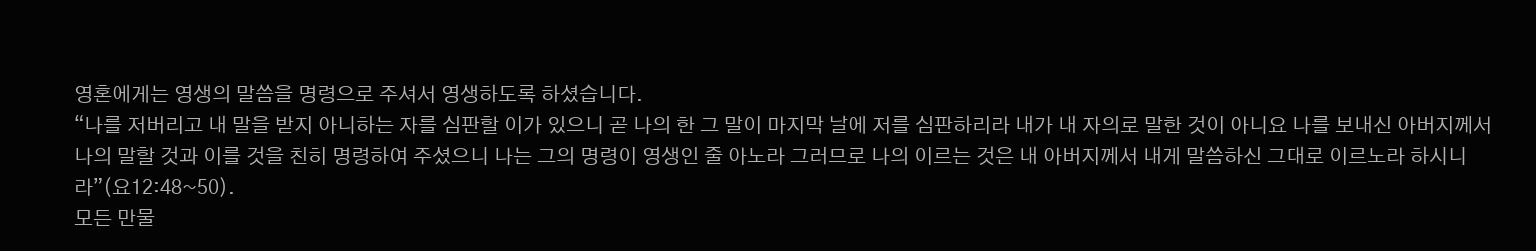영혼에게는 영생의 말씀을 명령으로 주셔서 영생하도록 하셨습니다.
“나를 저버리고 내 말을 받지 아니하는 자를 심판할 이가 있으니 곧 나의 한 그 말이 마지막 날에 저를 심판하리라 내가 내 자의로 말한 것이 아니요 나를 보내신 아버지께서 나의 말할 것과 이를 것을 친히 명령하여 주셨으니 나는 그의 명령이 영생인 줄 아노라 그러므로 나의 이르는 것은 내 아버지께서 내게 말씀하신 그대로 이르노라 하시니라”(요12:48~50).
모든 만물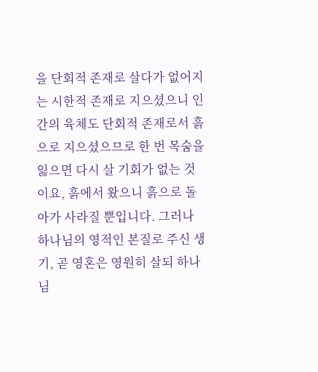을 단회적 존재로 살다가 없어지는 시한적 존재로 지으셨으니 인간의 육체도 단회적 존재로서 흙으로 지으셨으므로 한 번 목숨을 잃으면 다시 살 기회가 없는 것이요, 흙에서 왔으니 흙으로 돌아가 사라질 뿐입니다. 그러나 하나님의 영적인 본질로 주신 생기, 곧 영혼은 영원히 살되 하나님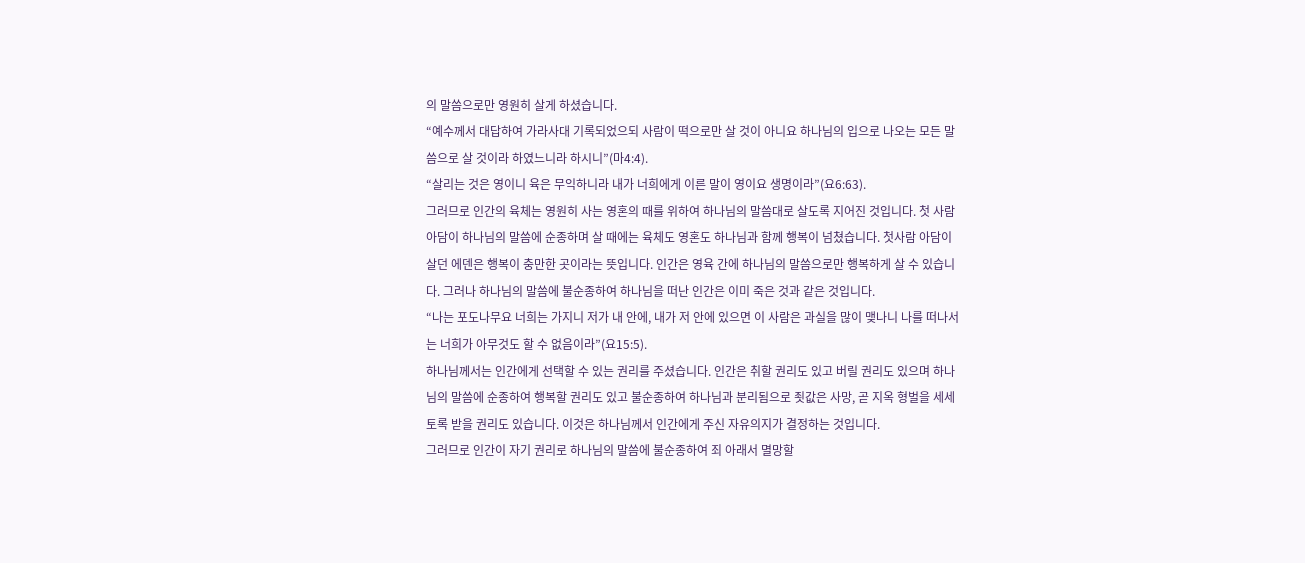의 말씀으로만 영원히 살게 하셨습니다.
“예수께서 대답하여 가라사대 기록되었으되 사람이 떡으로만 살 것이 아니요 하나님의 입으로 나오는 모든 말씀으로 살 것이라 하였느니라 하시니”(마4:4).
“살리는 것은 영이니 육은 무익하니라 내가 너희에게 이른 말이 영이요 생명이라”(요6:63).
그러므로 인간의 육체는 영원히 사는 영혼의 때를 위하여 하나님의 말씀대로 살도록 지어진 것입니다. 첫 사람 아담이 하나님의 말씀에 순종하며 살 때에는 육체도 영혼도 하나님과 함께 행복이 넘쳤습니다. 첫사람 아담이 살던 에덴은 행복이 충만한 곳이라는 뜻입니다. 인간은 영육 간에 하나님의 말씀으로만 행복하게 살 수 있습니다. 그러나 하나님의 말씀에 불순종하여 하나님을 떠난 인간은 이미 죽은 것과 같은 것입니다.
“나는 포도나무요 너희는 가지니 저가 내 안에, 내가 저 안에 있으면 이 사람은 과실을 많이 맺나니 나를 떠나서는 너희가 아무것도 할 수 없음이라”(요15:5).
하나님께서는 인간에게 선택할 수 있는 권리를 주셨습니다. 인간은 취할 권리도 있고 버릴 권리도 있으며 하나님의 말씀에 순종하여 행복할 권리도 있고 불순종하여 하나님과 분리됨으로 죗값은 사망, 곧 지옥 형벌을 세세토록 받을 권리도 있습니다. 이것은 하나님께서 인간에게 주신 자유의지가 결정하는 것입니다.
그러므로 인간이 자기 권리로 하나님의 말씀에 불순종하여 죄 아래서 멸망할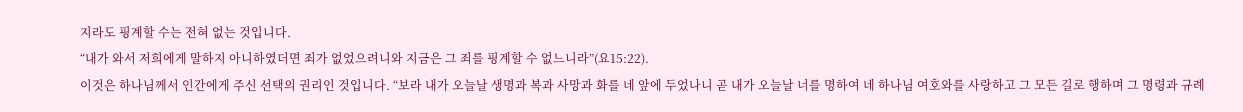지라도 핑계할 수는 전혀 없는 것입니다.
“내가 와서 저희에게 말하지 아니하였더면 죄가 없었으려니와 지금은 그 죄를 핑계할 수 없느니라”(요15:22).
이것은 하나님께서 인간에게 주신 선택의 권리인 것입니다. “보라 내가 오늘날 생명과 복과 사망과 화를 네 앞에 두었나니 곧 내가 오늘날 너를 명하여 네 하나님 여호와를 사랑하고 그 모든 길로 행하며 그 명령과 규례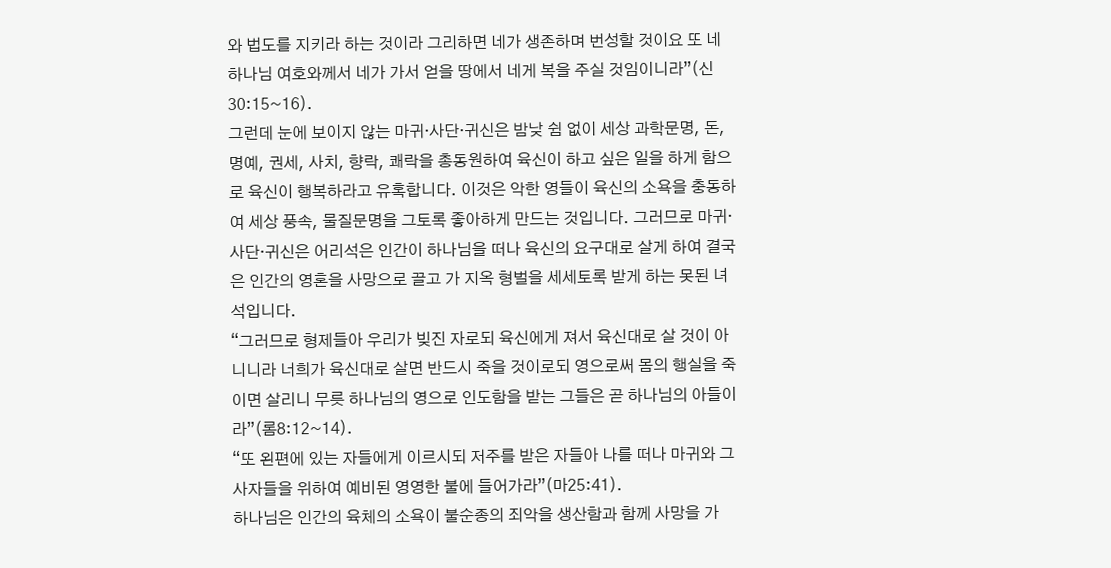와 법도를 지키라 하는 것이라 그리하면 네가 생존하며 번성할 것이요 또 네 하나님 여호와께서 네가 가서 얻을 땅에서 네게 복을 주실 것임이니라”(신30:15~16).
그런데 눈에 보이지 않는 마귀·사단·귀신은 밤낮 쉼 없이 세상 과학문명, 돈, 명예, 권세, 사치, 향락, 쾌락을 총동원하여 육신이 하고 싶은 일을 하게 함으로 육신이 행복하라고 유혹합니다. 이것은 악한 영들이 육신의 소욕을 충동하여 세상 풍속, 물질문명을 그토록 좋아하게 만드는 것입니다. 그러므로 마귀·사단·귀신은 어리석은 인간이 하나님을 떠나 육신의 요구대로 살게 하여 결국은 인간의 영혼을 사망으로 끌고 가 지옥 형벌을 세세토록 받게 하는 못된 녀석입니다.
“그러므로 형제들아 우리가 빚진 자로되 육신에게 져서 육신대로 살 것이 아니니라 너희가 육신대로 살면 반드시 죽을 것이로되 영으로써 몸의 행실을 죽이면 살리니 무릇 하나님의 영으로 인도함을 받는 그들은 곧 하나님의 아들이라”(롬8:12~14).
“또 왼편에 있는 자들에게 이르시되 저주를 받은 자들아 나를 떠나 마귀와 그 사자들을 위하여 예비된 영영한 불에 들어가라”(마25:41).
하나님은 인간의 육체의 소욕이 불순종의 죄악을 생산함과 함께 사망을 가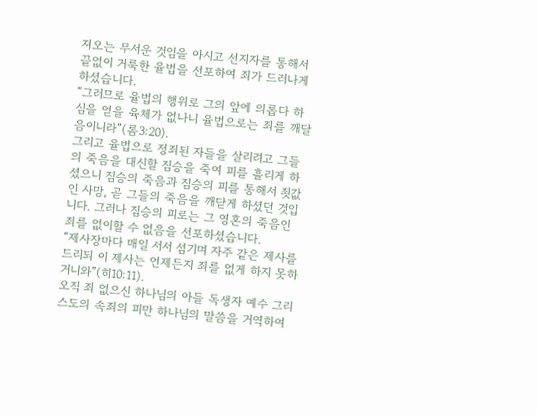져오는 무서운 것임을 아시고 선지자를 통해서 끝없이 거룩한 율법을 선포하여 죄가 드러나게 하셨습니다.
“그러므로 율법의 행위로 그의 앞에 의롭다 하심을 얻을 육체가 없나니 율법으로는 죄를 깨달음이니라”(롬3:20).
그리고 율법으로 정죄된 자들을 살리려고 그들의 죽음을 대신할 짐승을 죽여 피를 흘리게 하셨으니 짐승의 죽음과 짐승의 피를 통해서 죗값인 사망, 곧 그들의 죽음을 깨닫게 하셨던 것입니다. 그러나 짐승의 피로는 그 영혼의 죽음인 죄를 없이할 수 없음을 선포하셨습니다.
“제사장마다 매일 서서 섬기며 자주 같은 제사를 드리되 이 제사는 언제든지 죄를 없게 하지 못하거니와”(히10:11).
오직 죄 없으신 하나님의 아들 독생자 예수 그리스도의 속죄의 피만 하나님의 말씀을 거역하여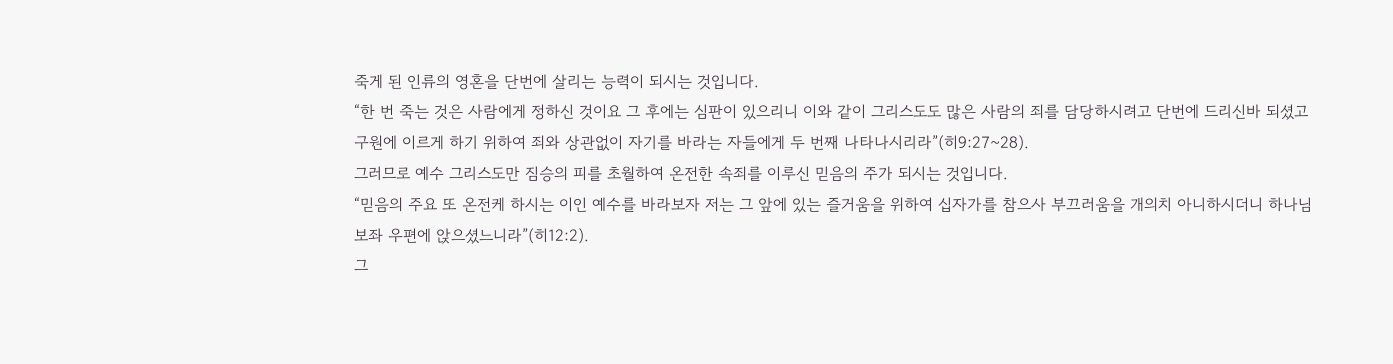죽게 된 인류의 영혼을 단번에 살리는 능력이 되시는 것입니다.
“한 번 죽는 것은 사람에게 정하신 것이요 그 후에는 심판이 있으리니 이와 같이 그리스도도 많은 사람의 죄를 담당하시려고 단번에 드리신바 되셨고 구원에 이르게 하기 위하여 죄와 상관없이 자기를 바라는 자들에게 두 번째 나타나시리라”(히9:27~28).
그러므로 예수 그리스도만 짐승의 피를 초월하여 온전한 속죄를 이루신 믿음의 주가 되시는 것입니다.
“믿음의 주요 또 온전케 하시는 이인 예수를 바라보자 저는 그 앞에 있는 즐거움을 위하여 십자가를 참으사 부끄러움을 개의치 아니하시더니 하나님 보좌 우편에 앉으셨느니라”(히12:2).
그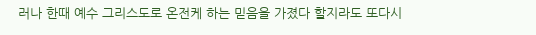러나 한때 예수 그리스도로 온전케 하는 믿음을 가졌다 할지라도 또다시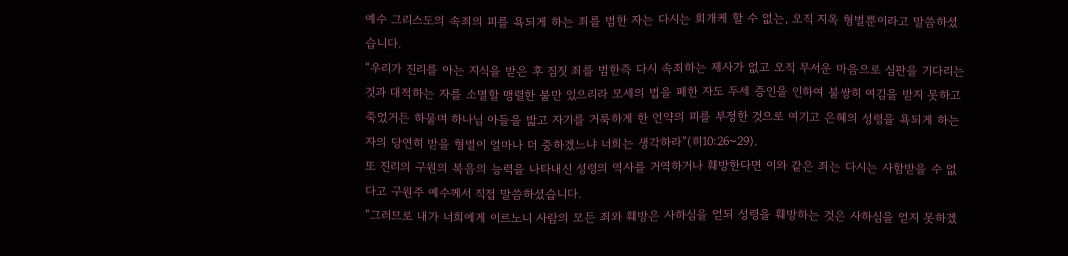예수 그리스도의 속죄의 피를 욕되게 하는 죄를 범한 자는 다시는 회개케 할 수 없는, 오직 지옥 형벌뿐이라고 말씀하셨습니다.
“우리가 진리를 아는 지식을 받은 후 짐짓 죄를 범한즉 다시 속죄하는 제사가 없고 오직 무서운 마음으로 심판을 기다리는 것과 대적하는 자를 소멸할 맹렬한 불만 있으리라 모세의 법을 폐한 자도 두세 증인을 인하여 불쌍히 여김을 받지 못하고 죽었거든 하물며 하나님 아들을 밟고 자기를 거룩하게 한 언약의 피를 부정한 것으로 여기고 은혜의 성령을 욕되게 하는 자의 당연히 받을 형벌이 얼마나 더 중하겠느냐 너희는 생각하라”(히10:26~29).
또 진리의 구원의 복음의 능력을 나타내신 성령의 역사를 거역하거나 훼방한다면 이와 같은 죄는 다시는 사함받을 수 없다고 구원주 예수께서 직접 말씀하셨습니다.
“그러므로 내가 너희에게 이르노니 사람의 모든 죄와 훼방은 사하심을 얻되 성령을 훼방하는 것은 사하심을 얻지 못하겠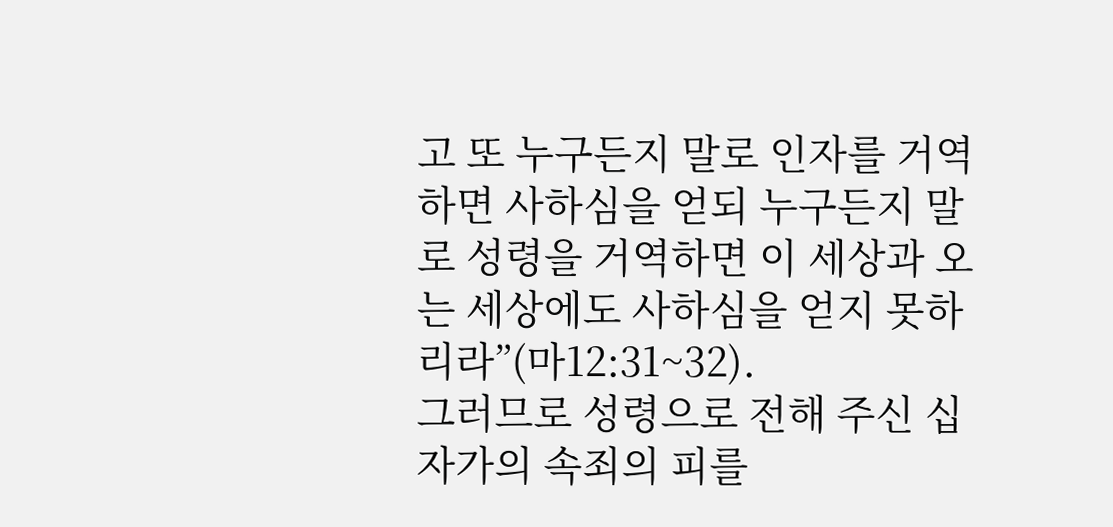고 또 누구든지 말로 인자를 거역하면 사하심을 얻되 누구든지 말로 성령을 거역하면 이 세상과 오는 세상에도 사하심을 얻지 못하리라”(마12:31~32).
그러므로 성령으로 전해 주신 십자가의 속죄의 피를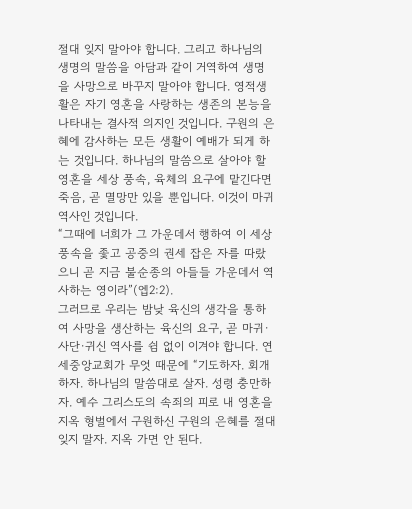절대 잊지 말아야 합니다. 그리고 하나님의 생명의 말씀을 아담과 같이 거역하여 생명을 사망으로 바꾸지 말아야 합니다. 영적생활은 자기 영혼을 사랑하는 생존의 본능을 나타내는 결사적 의지인 것입니다. 구원의 은혜에 감사하는 모든 생활이 예배가 되게 하는 것입니다. 하나님의 말씀으로 살아야 할 영혼을 세상 풍속, 육체의 요구에 맡긴다면 죽음, 곧 멸망만 있을 뿐입니다. 이것이 마귀역사인 것입니다.
“그때에 너희가 그 가운데서 행하여 이 세상 풍속을 좇고 공중의 권세 잡은 자를 따랐으니 곧 지금 불순종의 아들들 가운데서 역사하는 영이라”(엡2:2).
그러므로 우리는 밤낮 육신의 생각을 통하여 사망을 생산하는 육신의 요구, 곧 마귀·사단·귀신 역사를 쉼 없이 이겨야 합니다. 연세중앙교회가 무엇 때문에 “기도하자. 회개하자. 하나님의 말씀대로 살자. 성령 충만하자. 예수 그리스도의 속죄의 피로 내 영혼을 지옥 형벌에서 구원하신 구원의 은혜를 절대 잊지 말자. 지옥 가면 안 된다.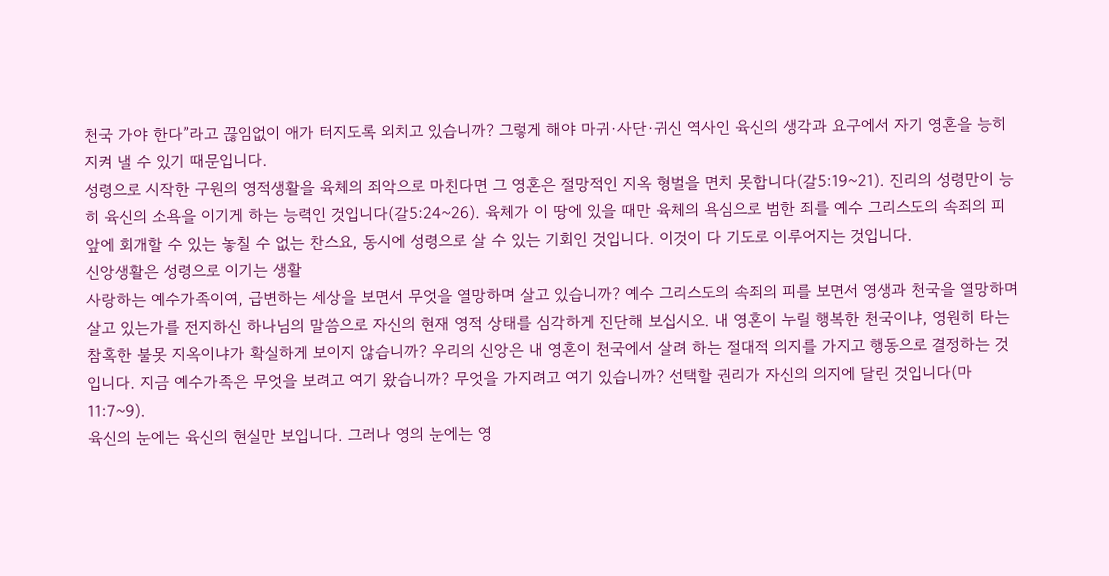천국 가야 한다”라고 끊임없이 애가 터지도록 외치고 있습니까? 그렇게 해야 마귀·사단·귀신 역사인 육신의 생각과 요구에서 자기 영혼을 능히 지켜 낼 수 있기 때문입니다.
성령으로 시작한 구원의 영적생활을 육체의 죄악으로 마친다면 그 영혼은 절망적인 지옥 형벌을 면치 못합니다(갈5:19~21). 진리의 성령만이 능히 육신의 소욕을 이기게 하는 능력인 것입니다(갈5:24~26). 육체가 이 땅에 있을 때만 육체의 욕심으로 범한 죄를 예수 그리스도의 속죄의 피 앞에 회개할 수 있는 놓칠 수 없는 찬스요, 동시에 성령으로 살 수 있는 기회인 것입니다. 이것이 다 기도로 이루어지는 것입니다.
신앙생활은 성령으로 이기는 생활
사랑하는 예수가족이여, 급변하는 세상을 보면서 무엇을 열망하며 살고 있습니까? 예수 그리스도의 속죄의 피를 보면서 영생과 천국을 열망하며 살고 있는가를 전지하신 하나님의 말씀으로 자신의 현재 영적 상태를 심각하게 진단해 보십시오. 내 영혼이 누릴 행복한 천국이냐, 영원히 타는 참혹한 불못 지옥이냐가 확실하게 보이지 않습니까? 우리의 신앙은 내 영혼이 천국에서 살려 하는 절대적 의지를 가지고 행동으로 결정하는 것입니다. 지금 예수가족은 무엇을 보려고 여기 왔습니까? 무엇을 가지려고 여기 있습니까? 선택할 권리가 자신의 의지에 달린 것입니다(마11:7~9).
육신의 눈에는 육신의 현실만 보입니다. 그러나 영의 눈에는 영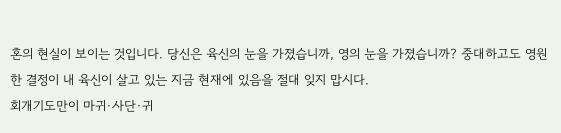혼의 현실이 보이는 것입니다. 당신은 육신의 눈을 가졌습니까, 영의 눈을 가졌습니까? 중대하고도 영원한 결정이 내 육신이 살고 있는 지금 현재에 있음을 절대 잊지 맙시다.
회개기도만이 마귀·사단·귀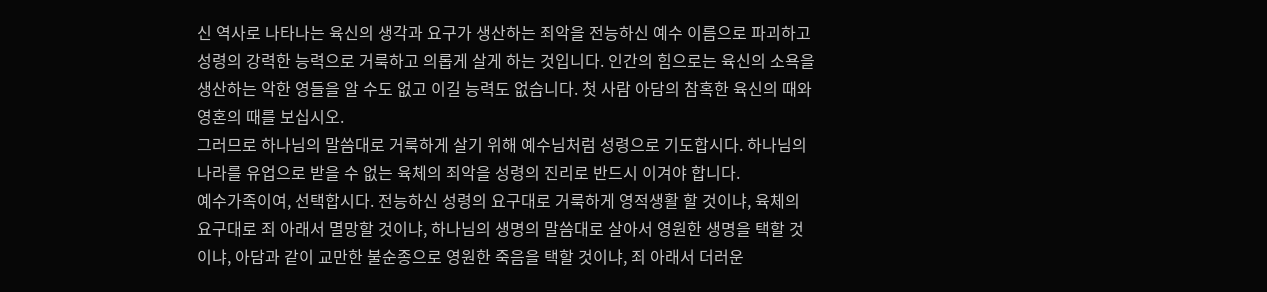신 역사로 나타나는 육신의 생각과 요구가 생산하는 죄악을 전능하신 예수 이름으로 파괴하고 성령의 강력한 능력으로 거룩하고 의롭게 살게 하는 것입니다. 인간의 힘으로는 육신의 소욕을 생산하는 악한 영들을 알 수도 없고 이길 능력도 없습니다. 첫 사람 아담의 참혹한 육신의 때와 영혼의 때를 보십시오.
그러므로 하나님의 말씀대로 거룩하게 살기 위해 예수님처럼 성령으로 기도합시다. 하나님의 나라를 유업으로 받을 수 없는 육체의 죄악을 성령의 진리로 반드시 이겨야 합니다.
예수가족이여, 선택합시다. 전능하신 성령의 요구대로 거룩하게 영적생활 할 것이냐, 육체의 요구대로 죄 아래서 멸망할 것이냐, 하나님의 생명의 말씀대로 살아서 영원한 생명을 택할 것이냐, 아담과 같이 교만한 불순종으로 영원한 죽음을 택할 것이냐, 죄 아래서 더러운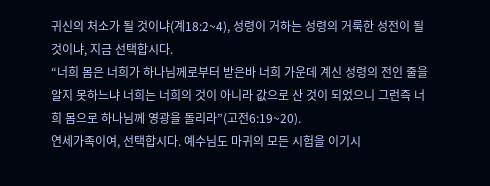귀신의 처소가 될 것이냐(계18:2~4), 성령이 거하는 성령의 거룩한 성전이 될 것이냐, 지금 선택합시다.
“너희 몸은 너희가 하나님께로부터 받은바 너희 가운데 계신 성령의 전인 줄을 알지 못하느냐 너희는 너희의 것이 아니라 값으로 산 것이 되었으니 그런즉 너희 몸으로 하나님께 영광을 돌리라”(고전6:19~20).
연세가족이여, 선택합시다. 예수님도 마귀의 모든 시험을 이기시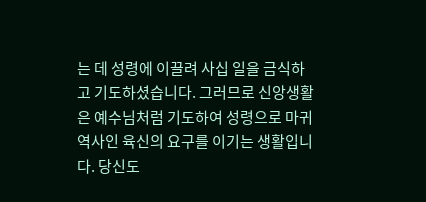는 데 성령에 이끌려 사십 일을 금식하고 기도하셨습니다. 그러므로 신앙생활은 예수님처럼 기도하여 성령으로 마귀역사인 육신의 요구를 이기는 생활입니다. 당신도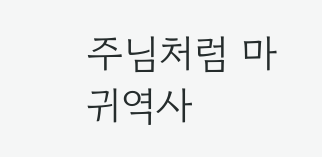주님처럼 마귀역사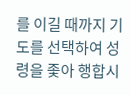를 이길 때까지 기도를 선택하여 성령을 좇아 행합시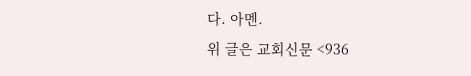다. 아멘.
위 글은 교회신문 <936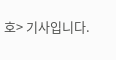호> 기사입니다.